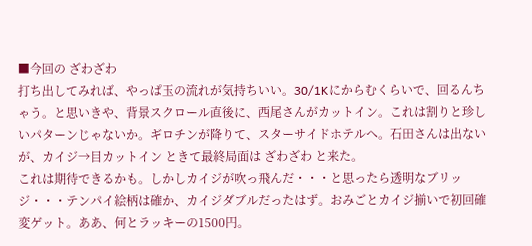■今回の ざわざわ
打ち出してみれば、やっぱ玉の流れが気持ちいい。30/1Kにからむくらいで、回るんちゃう。と思いきや、背景スクロール直後に、西尾さんがカットイン。これは割りと珍しいパターンじゃないか。ギロチンが降りて、スターサイドホテルへ。石田さんは出ないが、カイジ→目カットイン ときて最終局面は ざわざわ と来た。
これは期待できるかも。しかしカイジが吹っ飛んだ・・・と思ったら透明なブリッジ・・・テンパイ絵柄は確か、カイジダブルだったはず。おみごとカイジ揃いで初回確変ゲット。ああ、何とラッキーの1500円。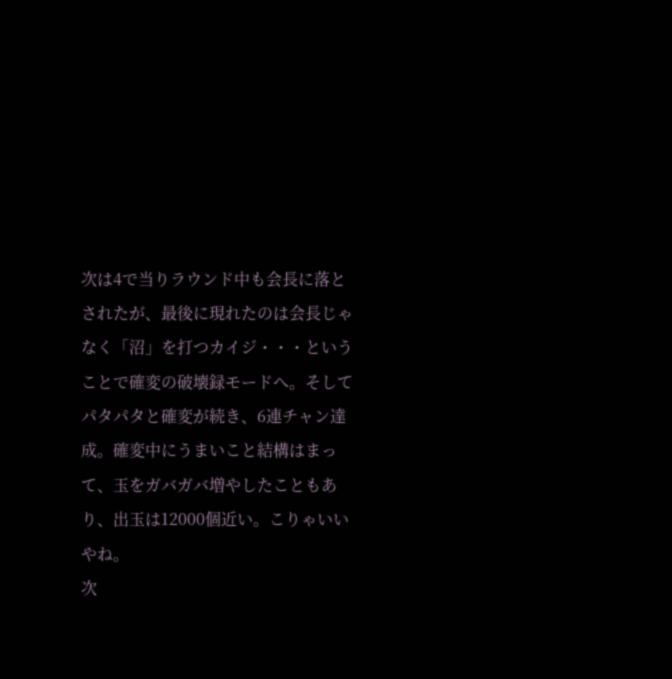次は4で当りラウンド中も会長に落とされたが、最後に現れたのは会長じゃなく「沼」を打つカイジ・・・ということで確変の破壊録モードへ。そしてパタパタと確変が続き、6連チャン達成。確変中にうまいこと結構はまって、玉をガバガバ増やしたこともあり、出玉は12000個近い。こりゃいいやね。
次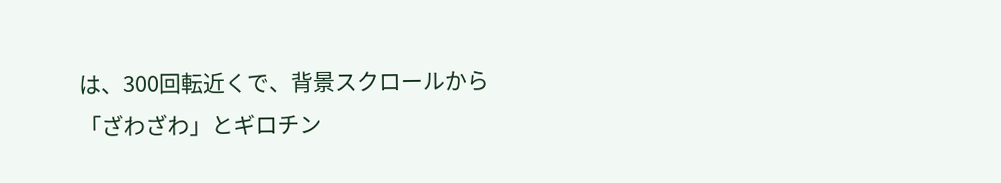は、300回転近くで、背景スクロールから「ざわざわ」とギロチン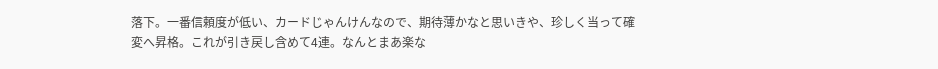落下。一番信頼度が低い、カードじゃんけんなので、期待薄かなと思いきや、珍しく当って確変へ昇格。これが引き戻し含めて4連。なんとまあ楽な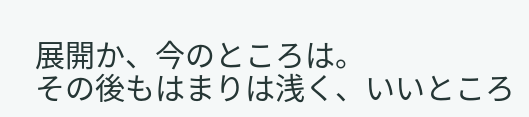展開か、今のところは。
その後もはまりは浅く、いいところ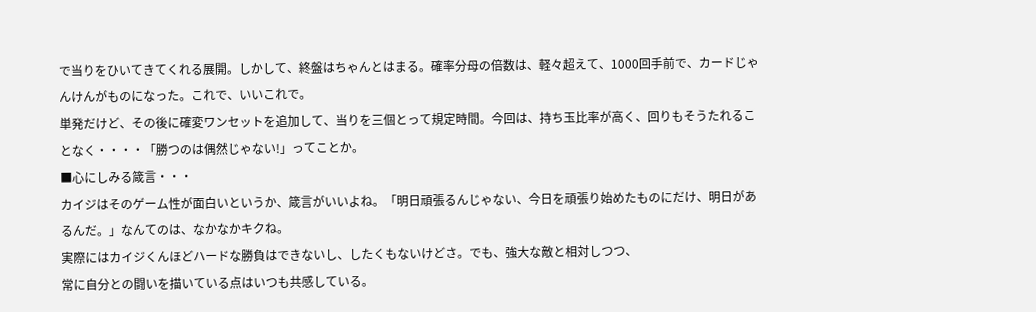で当りをひいてきてくれる展開。しかして、終盤はちゃんとはまる。確率分母の倍数は、軽々超えて、1000回手前で、カードじゃんけんがものになった。これで、いいこれで。
単発だけど、その後に確変ワンセットを追加して、当りを三個とって規定時間。今回は、持ち玉比率が高く、回りもそうたれることなく・・・・「勝つのは偶然じゃない!」ってことか。
■心にしみる箴言・・・
カイジはそのゲーム性が面白いというか、箴言がいいよね。「明日頑張るんじゃない、今日を頑張り始めたものにだけ、明日があるんだ。」なんてのは、なかなかキクね。
実際にはカイジくんほどハードな勝負はできないし、したくもないけどさ。でも、強大な敵と相対しつつ、
常に自分との闘いを描いている点はいつも共感している。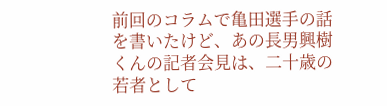前回のコラムで亀田選手の話を書いたけど、あの長男興樹くんの記者会見は、二十歳の若者として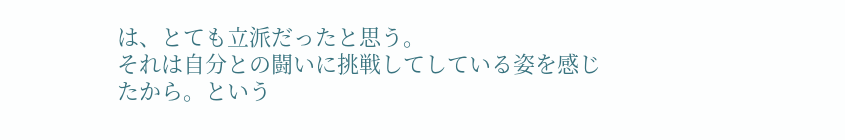は、とても立派だったと思う。
それは自分との闘いに挑戦してしている姿を感じたから。という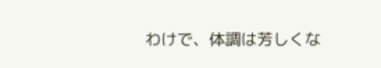わけで、体調は芳しくな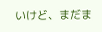いけど、まだま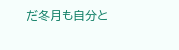だ冬月も自分と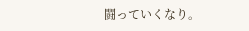闘っていくなり。